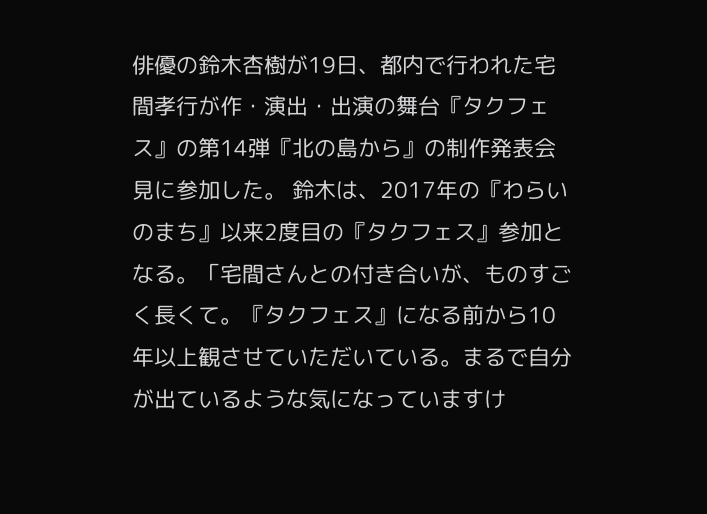俳優の鈴木杏樹が19日、都内で行われた宅間孝行が作・演出・出演の舞台『タクフェス』の第14弾『北の島から』の制作発表会見に参加した。 鈴木は、2017年の『わらいのまち』以来2度目の『タクフェス』参加となる。「宅間さんとの付き合いが、ものすごく長くて。『タクフェス』になる前から10年以上観させていただいている。まるで自分が出ているような気になっていますけ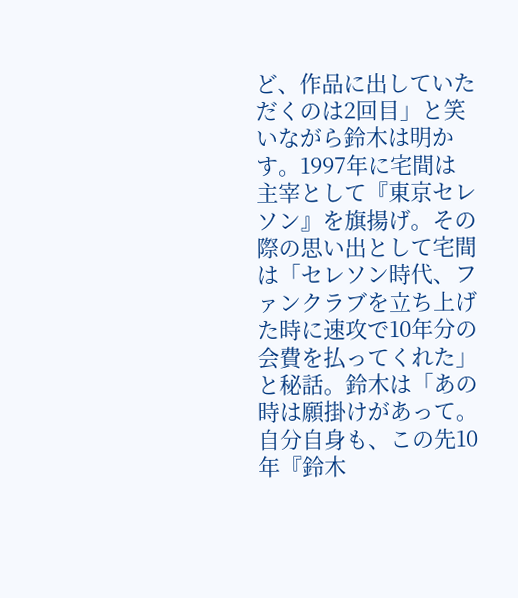ど、作品に出していただくのは2回目」と笑いながら鈴木は明かす。1997年に宅間は主宰として『東京セレソン』を旗揚げ。その際の思い出として宅間は「セレソン時代、ファンクラブを立ち上げた時に速攻で10年分の会費を払ってくれた」と秘話。鈴木は「あの時は願掛けがあって。自分自身も、この先10年『鈴木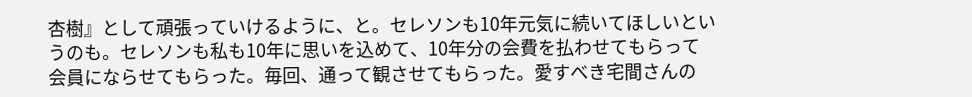杏樹』として頑張っていけるように、と。セレソンも10年元気に続いてほしいというのも。セレソンも私も10年に思いを込めて、10年分の会費を払わせてもらって会員にならせてもらった。毎回、通って観させてもらった。愛すべき宅間さんの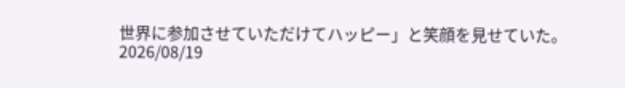世界に参加させていただけてハッピー」と笑顔を見せていた。
2026/08/19